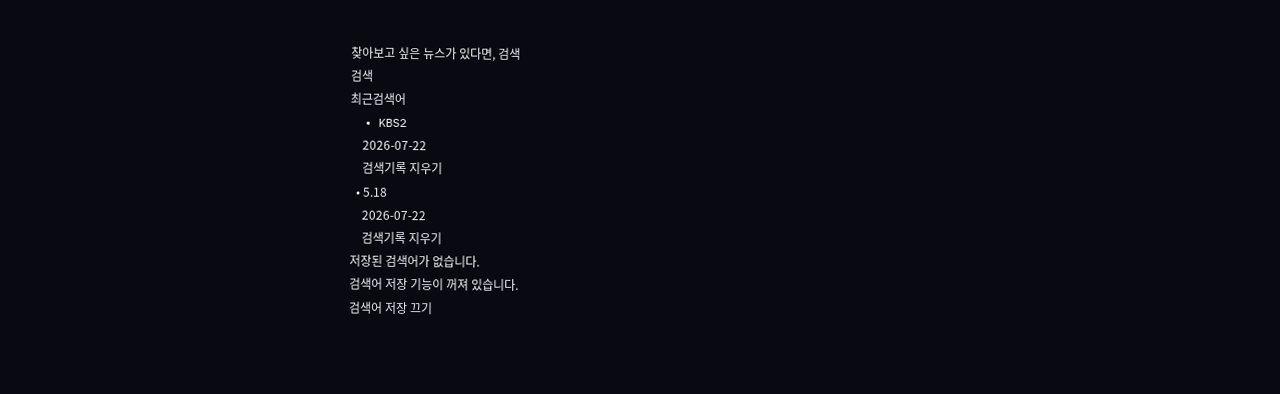찾아보고 싶은 뉴스가 있다면, 검색
검색
최근검색어
  • KBS2
    2026-07-22
    검색기록 지우기
  • 5.18
    2026-07-22
    검색기록 지우기
저장된 검색어가 없습니다.
검색어 저장 기능이 꺼져 있습니다.
검색어 저장 끄기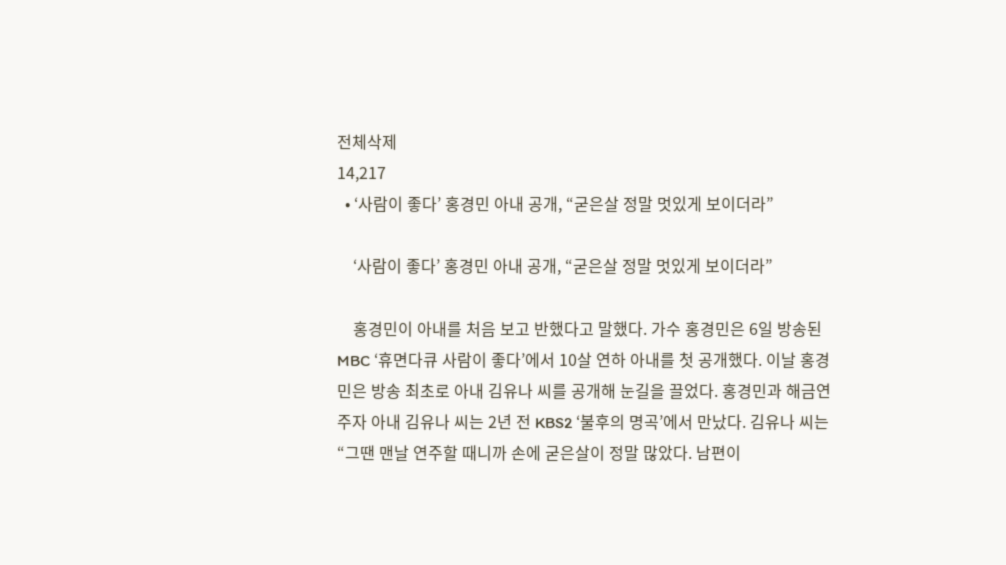전체삭제
14,217
  • ‘사람이 좋다’ 홍경민 아내 공개, “굳은살 정말 멋있게 보이더라”

    ‘사람이 좋다’ 홍경민 아내 공개, “굳은살 정말 멋있게 보이더라”

    홍경민이 아내를 처음 보고 반했다고 말했다. 가수 홍경민은 6일 방송된 MBC ‘휴면다큐 사람이 좋다’에서 10살 연하 아내를 첫 공개했다. 이날 홍경민은 방송 최초로 아내 김유나 씨를 공개해 눈길을 끌었다. 홍경민과 해금연주자 아내 김유나 씨는 2년 전 KBS2 ‘불후의 명곡’에서 만났다. 김유나 씨는 “그땐 맨날 연주할 때니까 손에 굳은살이 정말 많았다. 남편이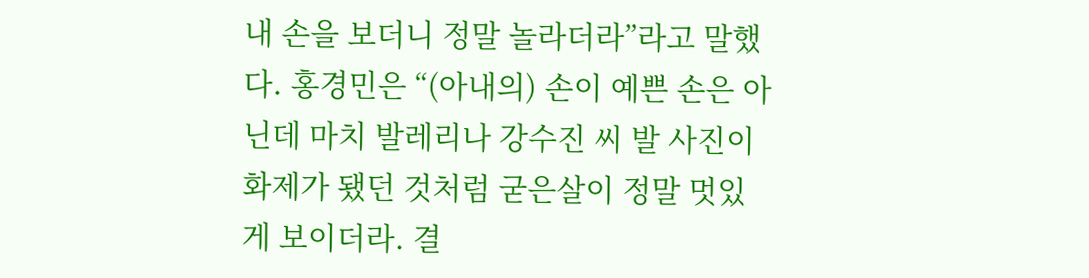내 손을 보더니 정말 놀라더라”라고 말했다. 홍경민은 “(아내의) 손이 예쁜 손은 아닌데 마치 발레리나 강수진 씨 발 사진이 화제가 됐던 것처럼 굳은살이 정말 멋있게 보이더라. 결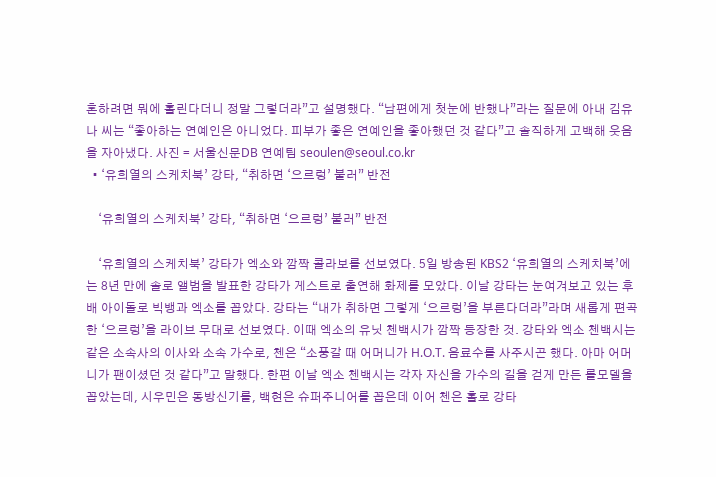혼하려면 뭐에 홀린다더니 정말 그렇더라”고 설명했다. “남편에게 첫눈에 반했나”라는 질문에 아내 김유나 씨는 “좋아하는 연예인은 아니었다. 피부가 좋은 연예인을 좋아했던 것 같다”고 솔직하게 고백해 웃음을 자아냈다. 사진 = 서울신문DB 연예팀 seoulen@seoul.co.kr
  • ‘유희열의 스케치북’ 강타, “취하면 ‘으르렁’ 불러” 반전

    ‘유희열의 스케치북’ 강타, “취하면 ‘으르렁’ 불러” 반전

    ‘유희열의 스케치북’ 강타가 엑소와 깜짝 콜라보를 선보였다. 5일 방송된 KBS2 ‘유희열의 스케치북’에는 8년 만에 솔로 앨범을 발표한 강타가 게스트로 출연해 화제를 모았다. 이날 강타는 눈여겨보고 있는 후배 아이돌로 빅뱅과 엑소를 꼽았다. 강타는 “내가 취하면 그렇게 ‘으르렁’을 부른다더라”라며 새롭게 편곡한 ‘으르렁’을 라이브 무대로 선보였다. 이때 엑소의 유닛 첸백시가 깜짝 등장한 것. 강타와 엑소 첸백시는 같은 소속사의 이사와 소속 가수로, 첸은 “소풍갈 때 어머니가 H.O.T. 음료수를 사주시곤 했다. 아마 어머니가 팬이셨던 것 같다”고 말했다. 한편 이날 엑소 첸백시는 각자 자신을 가수의 길을 걷게 만든 롤모델을 꼽았는데, 시우민은 동방신기를, 백현은 슈퍼주니어를 꼽은데 이어 첸은 홀로 강타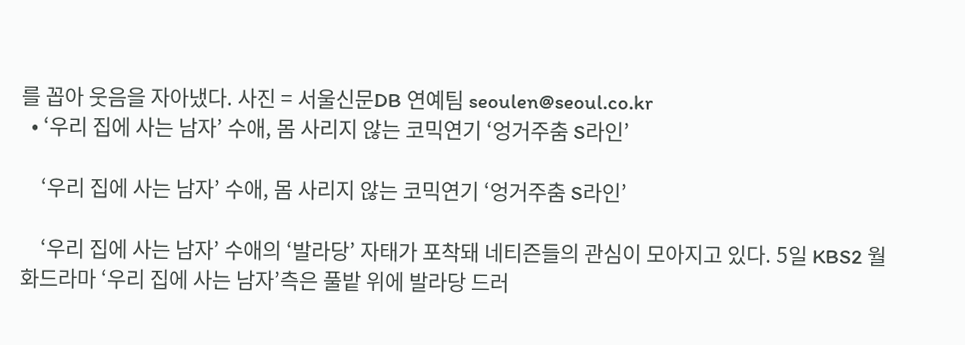를 꼽아 웃음을 자아냈다. 사진 = 서울신문DB 연예팀 seoulen@seoul.co.kr
  • ‘우리 집에 사는 남자’ 수애, 몸 사리지 않는 코믹연기 ‘엉거주춤 S라인’

    ‘우리 집에 사는 남자’ 수애, 몸 사리지 않는 코믹연기 ‘엉거주춤 S라인’

    ‘우리 집에 사는 남자’ 수애의 ‘발라당’ 자태가 포착돼 네티즌들의 관심이 모아지고 있다. 5일 KBS2 월화드라마 ‘우리 집에 사는 남자’측은 풀밭 위에 발라당 드러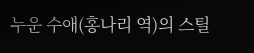누운 수애(홍나리 역)의 스틸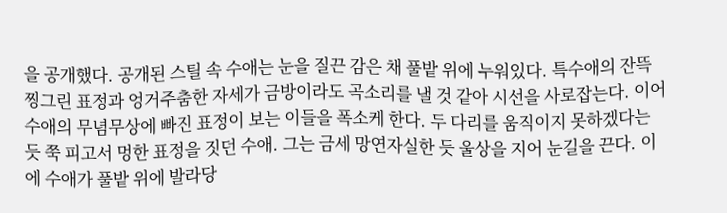을 공개했다. 공개된 스틸 속 수애는 눈을 질끈 감은 채 풀밭 위에 누워있다. 특수애의 잔뜩 찡그린 표정과 엉거주춤한 자세가 금방이라도 곡소리를 낼 것 같아 시선을 사로잡는다. 이어 수애의 무념무상에 빠진 표정이 보는 이들을 폭소케 한다. 두 다리를 움직이지 못하겠다는 듯 쭉 피고서 멍한 표정을 짓던 수애. 그는 금세 망연자실한 듯 울상을 지어 눈길을 끈다. 이에 수애가 풀밭 위에 발라당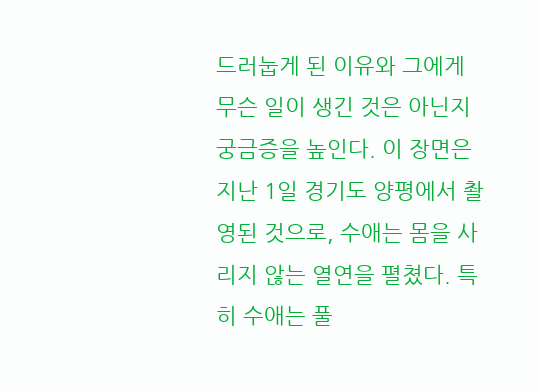드러눕게 된 이유와 그에게 무슨 일이 생긴 것은 아닌지 궁금증을 높인다. 이 장면은 지난 1일 경기도 양평에서 촬영된 것으로, 수애는 몸을 사리지 않는 열연을 펼쳤다. 특히 수애는 풀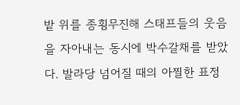밭 위를 종횡무진해 스태프들의 웃음을 자아내는 동시에 박수갈채를 받았다. 발라당 넘어질 때의 아찔한 표정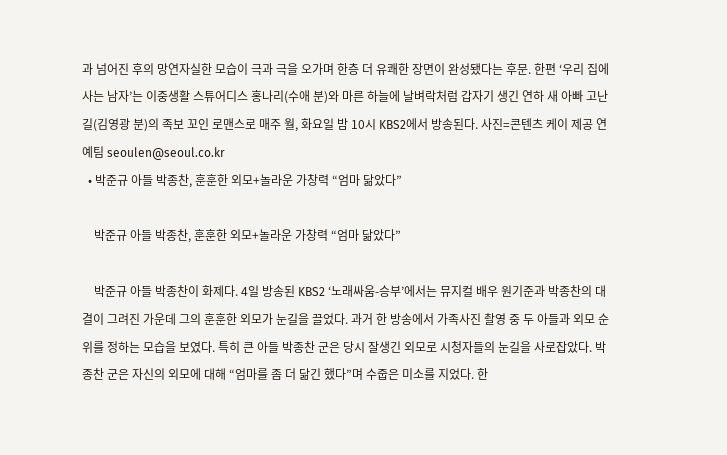과 넘어진 후의 망연자실한 모습이 극과 극을 오가며 한층 더 유쾌한 장면이 완성됐다는 후문. 한편 ‘우리 집에 사는 남자’는 이중생활 스튜어디스 홍나리(수애 분)와 마른 하늘에 날벼락처럼 갑자기 생긴 연하 새 아빠 고난길(김영광 분)의 족보 꼬인 로맨스로 매주 월, 화요일 밤 10시 KBS2에서 방송된다. 사진=콘텐츠 케이 제공 연예팀 seoulen@seoul.co.kr
  • 박준규 아들 박종찬, 훈훈한 외모+놀라운 가창력 “엄마 닮았다”

    박준규 아들 박종찬, 훈훈한 외모+놀라운 가창력 “엄마 닮았다”

    박준규 아들 박종찬이 화제다. 4일 방송된 KBS2 ‘노래싸움-승부’에서는 뮤지컬 배우 원기준과 박종찬의 대결이 그려진 가운데 그의 훈훈한 외모가 눈길을 끌었다. 과거 한 방송에서 가족사진 촬영 중 두 아들과 외모 순위를 정하는 모습을 보였다. 특히 큰 아들 박종찬 군은 당시 잘생긴 외모로 시청자들의 눈길을 사로잡았다. 박종찬 군은 자신의 외모에 대해 “엄마를 좀 더 닮긴 했다”며 수줍은 미소를 지었다. 한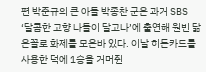편 박준규의 큰 아들 박종찬 군은 과거 SBS ‘달콤한 고향 나들이 달고나’에 출연해 원빈 닮은꼴로 화제를 모은바 있다. 이날 히든카드를 사용한 덕에 1승을 거머쥔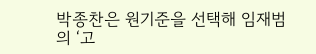박종찬은 원기준을 선택해 임재범의 ‘고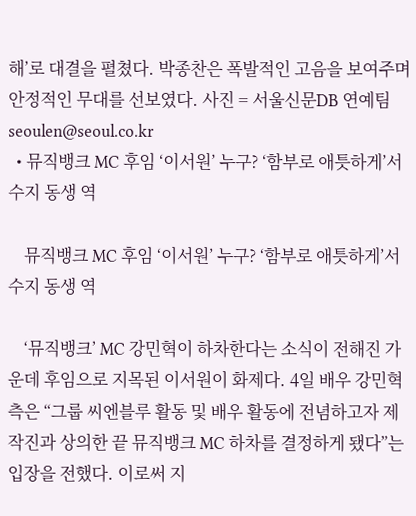해’로 대결을 펼쳤다. 박종찬은 폭발적인 고음을 보여주며 안정적인 무대를 선보였다. 사진 = 서울신문DB 연예팀 seoulen@seoul.co.kr
  • 뮤직뱅크 MC 후임 ‘이서원’ 누구? ‘함부로 애틋하게’서 수지 동생 역

    뮤직뱅크 MC 후임 ‘이서원’ 누구? ‘함부로 애틋하게’서 수지 동생 역

    ‘뮤직뱅크’ MC 강민혁이 하차한다는 소식이 전해진 가운데 후임으로 지목된 이서원이 화제다. 4일 배우 강민혁 측은 “그룹 씨엔블루 활동 및 배우 활동에 전념하고자 제작진과 상의한 끝 뮤직뱅크 MC 하차를 결정하게 됐다”는 입장을 전했다. 이로써 지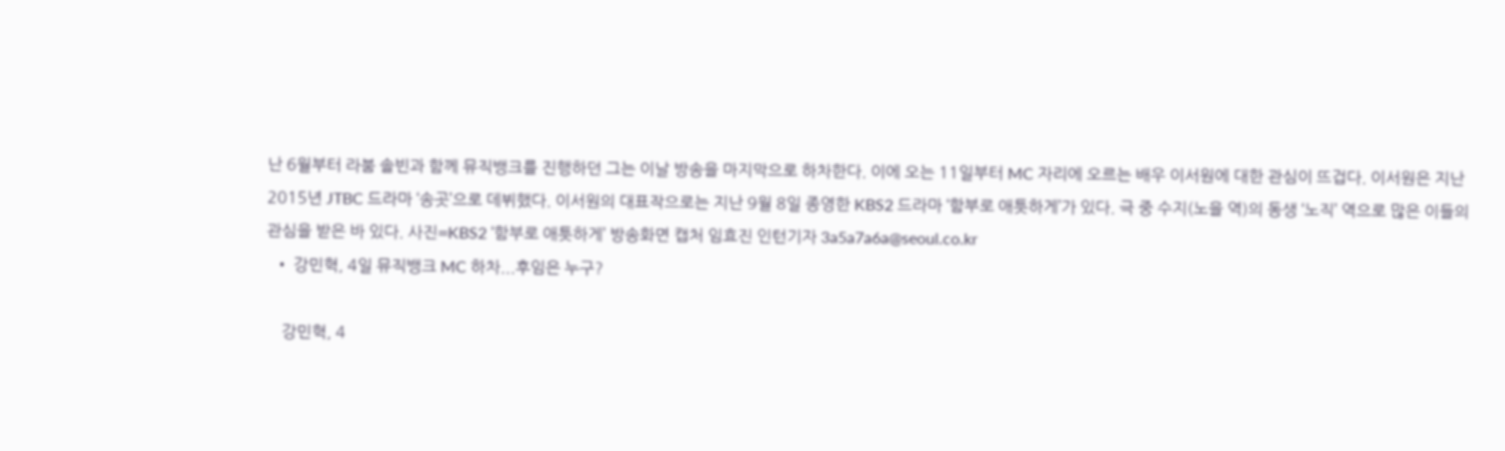난 6월부터 라붐 솔빈과 함께 뮤직뱅크를 진행하던 그는 이날 방송을 마지막으로 하차한다. 이에 오는 11일부터 MC 자리에 오르는 배우 이서원에 대한 관심이 뜨겁다. 이서원은 지난 2015년 JTBC 드라마 ‘송곳’으로 데뷔했다. 이서원의 대표작으로는 지난 9월 8일 종영한 KBS2 드라마 ‘함부로 애틋하게’가 있다. 극 중 수지(노을 역)의 동생 ‘노직’ 역으로 많은 이들의 관심을 받은 바 있다. 사진=KBS2 ‘함부로 애틋하게’ 방송화면 캡처 임효진 인턴기자 3a5a7a6a@seoul.co.kr
  • 강민혁, 4일 뮤직뱅크 MC 하차...후임은 누구?

    강민혁, 4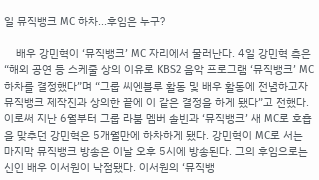일 뮤직뱅크 MC 하차...후임은 누구?

    배우 강민혁이 ‘뮤직뱅크’ MC 자리에서 물러난다. 4일 강민혁 측은 “해외 공연 등 스케줄 상의 이유로 KBS2 음악 프로그램 ‘뮤직뱅크’ MC 하차를 결정했다”며 “그룹 씨엔블루 활동 및 배우 활동에 전념하고자 뮤직뱅크 제작진과 상의한 끝에 이 같은 결정을 하게 됐다”고 전했다. 이로써 지난 6월부터 그룹 라붐 멤버 솔빈과 ‘뮤직뱅크’ 새 MC로 호흡을 맞추던 강민혁은 5개월만에 하차하게 됐다. 강민혁이 MC로 서는 마지막 뮤직뱅크 방송은 이날 오후 5시에 방송된다. 그의 후임으로는 신인 배우 이서원이 낙점됐다. 이서원의 ‘뮤직뱅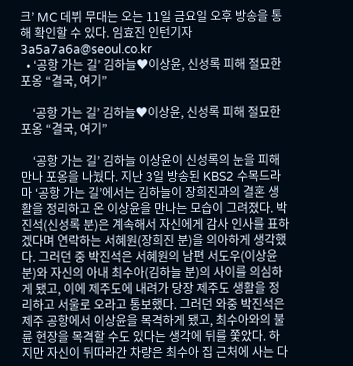크’ MC 데뷔 무대는 오는 11일 금요일 오후 방송을 통해 확인할 수 있다. 임효진 인턴기자 3a5a7a6a@seoul.co.kr
  • ‘공항 가는 길’ 김하늘♥이상윤, 신성록 피해 절묘한 포옹 “결국, 여기”

    ‘공항 가는 길’ 김하늘♥이상윤, 신성록 피해 절묘한 포옹 “결국, 여기”

    ‘공항 가는 길’ 김하늘 이상윤이 신성록의 눈을 피해 만나 포옹을 나눴다. 지난 3일 방송된 KBS2 수목드라마 ‘공항 가는 길’에서는 김하늘이 장희진과의 결혼 생활을 정리하고 온 이상윤을 만나는 모습이 그려졌다. 박진석(신성록 분)은 계속해서 자신에게 감사 인사를 표하겠다며 연락하는 서혜원(장희진 분)을 의아하게 생각했다. 그러던 중 박진석은 서혜원의 남편 서도우(이상윤 분)와 자신의 아내 최수아(김하늘 분)의 사이를 의심하게 됐고, 이에 제주도에 내려가 당장 제주도 생활을 정리하고 서울로 오라고 통보했다. 그러던 와중 박진석은 제주 공항에서 이상윤을 목격하게 됐고, 최수아와의 불륜 현장을 목격할 수도 있다는 생각에 뒤를 쫓았다. 하지만 자신이 뒤따라간 차량은 최수아 집 근처에 사는 다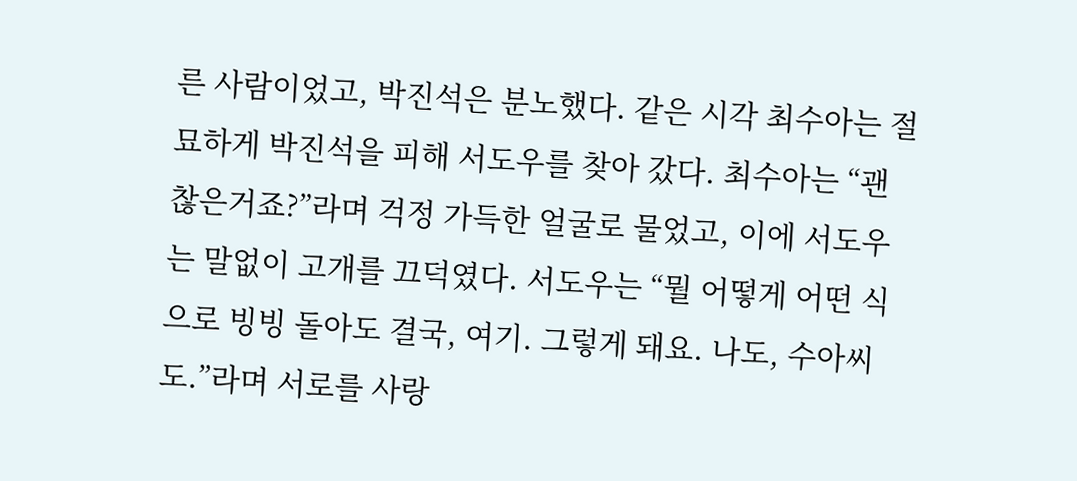른 사람이었고, 박진석은 분노했다. 같은 시각 최수아는 절묘하게 박진석을 피해 서도우를 찾아 갔다. 최수아는 “괜찮은거죠?”라며 걱정 가득한 얼굴로 물었고, 이에 서도우는 말없이 고개를 끄덕였다. 서도우는 “뭘 어떻게 어떤 식으로 빙빙 돌아도 결국, 여기. 그렇게 돼요. 나도, 수아씨도.”라며 서로를 사랑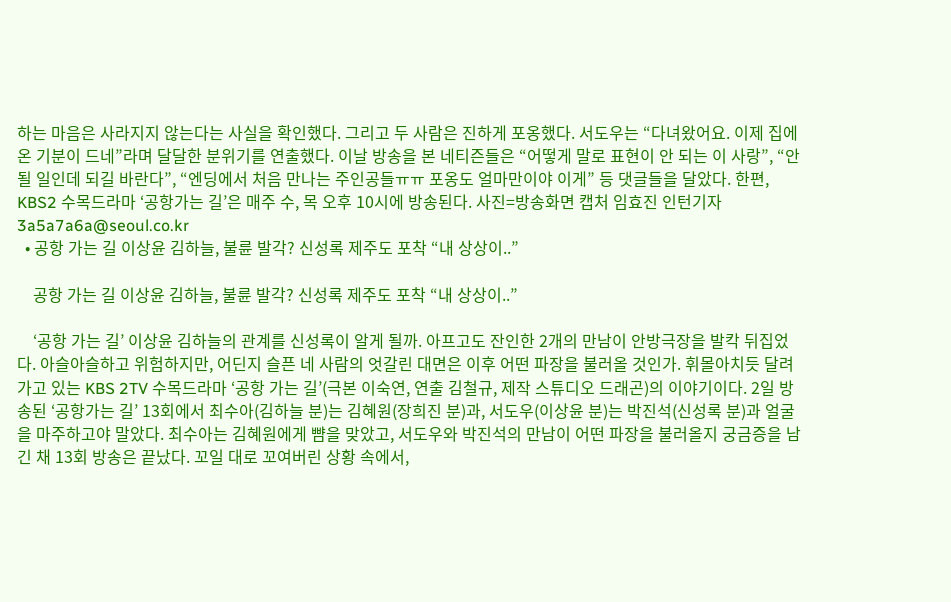하는 마음은 사라지지 않는다는 사실을 확인했다. 그리고 두 사람은 진하게 포옹했다. 서도우는 “다녀왔어요. 이제 집에 온 기분이 드네”라며 달달한 분위기를 연출했다. 이날 방송을 본 네티즌들은 “어떻게 말로 표현이 안 되는 이 사랑”, “안 될 일인데 되길 바란다”, “엔딩에서 처음 만나는 주인공들ㅠㅠ 포옹도 얼마만이야 이게” 등 댓글들을 달았다. 한편, KBS2 수목드라마 ‘공항가는 길’은 매주 수, 목 오후 10시에 방송된다. 사진=방송화면 캡처 임효진 인턴기자 3a5a7a6a@seoul.co.kr
  • 공항 가는 길 이상윤 김하늘, 불륜 발각? 신성록 제주도 포착 “내 상상이..”

    공항 가는 길 이상윤 김하늘, 불륜 발각? 신성록 제주도 포착 “내 상상이..”

    ‘공항 가는 길’ 이상윤 김하늘의 관계를 신성록이 알게 될까. 아프고도 잔인한 2개의 만남이 안방극장을 발칵 뒤집었다. 아슬아슬하고 위험하지만, 어딘지 슬픈 네 사람의 엇갈린 대면은 이후 어떤 파장을 불러올 것인가. 휘몰아치듯 달려가고 있는 KBS 2TV 수목드라마 ‘공항 가는 길’(극본 이숙연, 연출 김철규, 제작 스튜디오 드래곤)의 이야기이다. 2일 방송된 ‘공항가는 길’ 13회에서 최수아(김하늘 분)는 김혜원(장희진 분)과, 서도우(이상윤 분)는 박진석(신성록 분)과 얼굴을 마주하고야 말았다. 최수아는 김혜원에게 뺨을 맞았고, 서도우와 박진석의 만남이 어떤 파장을 불러올지 궁금증을 남긴 채 13회 방송은 끝났다. 꼬일 대로 꼬여버린 상황 속에서,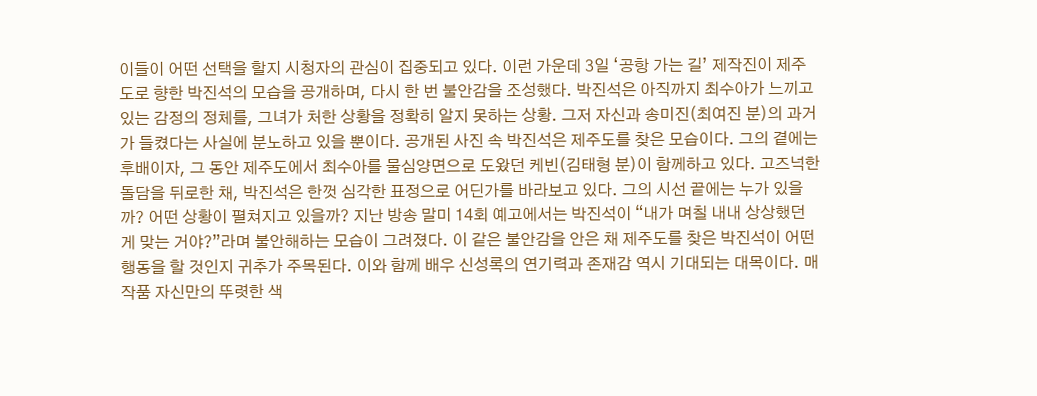이들이 어떤 선택을 할지 시청자의 관심이 집중되고 있다. 이런 가운데 3일 ‘공항 가는 길’ 제작진이 제주도로 향한 박진석의 모습을 공개하며, 다시 한 번 불안감을 조성했다. 박진석은 아직까지 최수아가 느끼고 있는 감정의 정체를, 그녀가 처한 상황을 정확히 알지 못하는 상황. 그저 자신과 송미진(최여진 분)의 과거가 들켰다는 사실에 분노하고 있을 뿐이다. 공개된 사진 속 박진석은 제주도를 찾은 모습이다. 그의 곁에는 후배이자, 그 동안 제주도에서 최수아를 물심양면으로 도왔던 케빈(김태형 분)이 함께하고 있다. 고즈넉한 돌담을 뒤로한 채, 박진석은 한껏 심각한 표정으로 어딘가를 바라보고 있다. 그의 시선 끝에는 누가 있을까? 어떤 상황이 펼쳐지고 있을까? 지난 방송 말미 14회 예고에서는 박진석이 “내가 며칠 내내 상상했던 게 맞는 거야?”라며 불안해하는 모습이 그려졌다. 이 같은 불안감을 안은 채 제주도를 찾은 박진석이 어떤 행동을 할 것인지 귀추가 주목된다. 이와 함께 배우 신성록의 연기력과 존재감 역시 기대되는 대목이다. 매 작품 자신만의 뚜렷한 색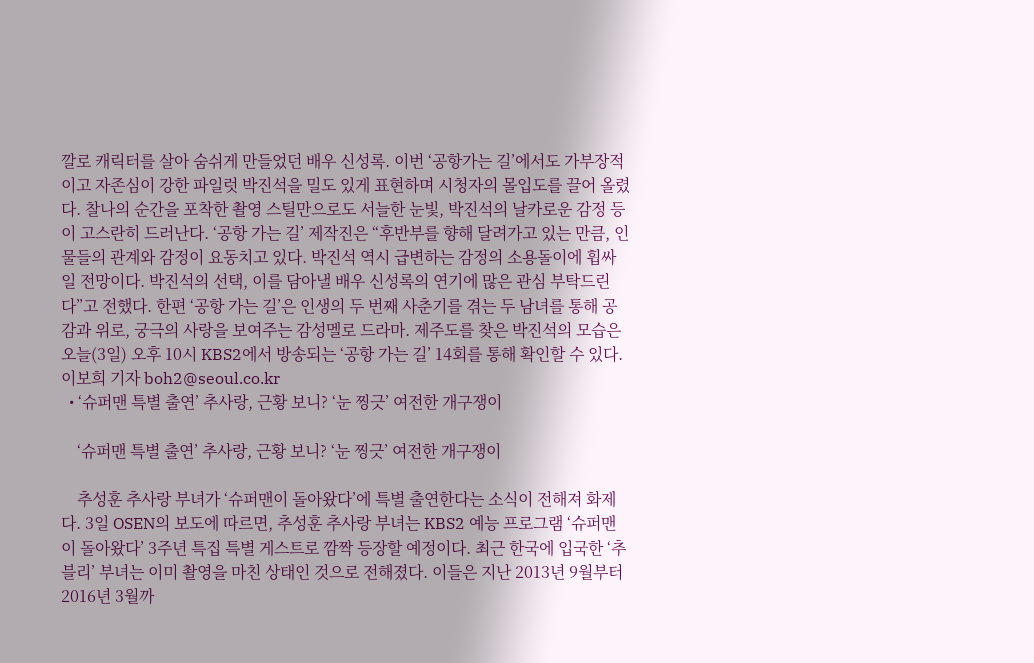깔로 캐릭터를 살아 숨쉬게 만들었던 배우 신성록. 이번 ‘공항가는 길’에서도 가부장적이고 자존심이 강한 파일럿 박진석을 밀도 있게 표현하며 시청자의 몰입도를 끌어 올렸다. 찰나의 순간을 포착한 촬영 스틸만으로도 서늘한 눈빛, 박진석의 날카로운 감정 등이 고스란히 드러난다. ‘공항 가는 길’ 제작진은 “후반부를 향해 달려가고 있는 만큼, 인물들의 관계와 감정이 요동치고 있다. 박진석 역시 급변하는 감정의 소용돌이에 휩싸일 전망이다. 박진석의 선택, 이를 담아낼 배우 신성록의 연기에 많은 관심 부탁드린다”고 전했다. 한편 ‘공항 가는 길’은 인생의 두 번째 사춘기를 겪는 두 남녀를 통해 공감과 위로, 궁극의 사랑을 보여주는 감성멜로 드라마. 제주도를 찾은 박진석의 모습은 오늘(3일) 오후 10시 KBS2에서 방송되는 ‘공항 가는 길’ 14회를 통해 확인할 수 있다. 이보희 기자 boh2@seoul.co.kr
  • ‘슈퍼맨 특별 출연’ 추사랑, 근황 보니? ‘눈 찡긋’ 여전한 개구쟁이

    ‘슈퍼맨 특별 출연’ 추사랑, 근황 보니? ‘눈 찡긋’ 여전한 개구쟁이

    추성훈 추사랑 부녀가 ‘슈퍼맨이 돌아왔다’에 특별 출연한다는 소식이 전해져 화제다. 3일 OSEN의 보도에 따르면, 추성훈 추사랑 부녀는 KBS2 예능 프로그램 ‘슈퍼맨이 돌아왔다’ 3주년 특집 특별 게스트로 깜짝 등장할 예정이다. 최근 한국에 입국한 ‘추블리’ 부녀는 이미 촬영을 마친 상태인 것으로 전해졌다. 이들은 지난 2013년 9월부터 2016년 3월까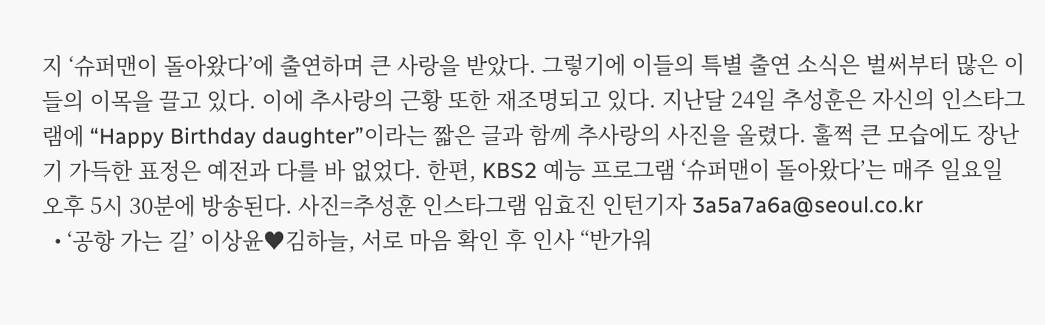지 ‘슈퍼맨이 돌아왔다’에 출연하며 큰 사랑을 받았다. 그렇기에 이들의 특별 출연 소식은 벌써부터 많은 이들의 이목을 끌고 있다. 이에 추사랑의 근황 또한 재조명되고 있다. 지난달 24일 추성훈은 자신의 인스타그램에 “Happy Birthday daughter”이라는 짧은 글과 함께 추사랑의 사진을 올렸다. 훌쩍 큰 모습에도 장난기 가득한 표정은 예전과 다를 바 없었다. 한편, KBS2 예능 프로그램 ‘슈퍼맨이 돌아왔다’는 매주 일요일 오후 5시 30분에 방송된다. 사진=추성훈 인스타그램 임효진 인턴기자 3a5a7a6a@seoul.co.kr
  • ‘공항 가는 길’ 이상윤♥김하늘, 서로 마음 확인 후 인사 “반가워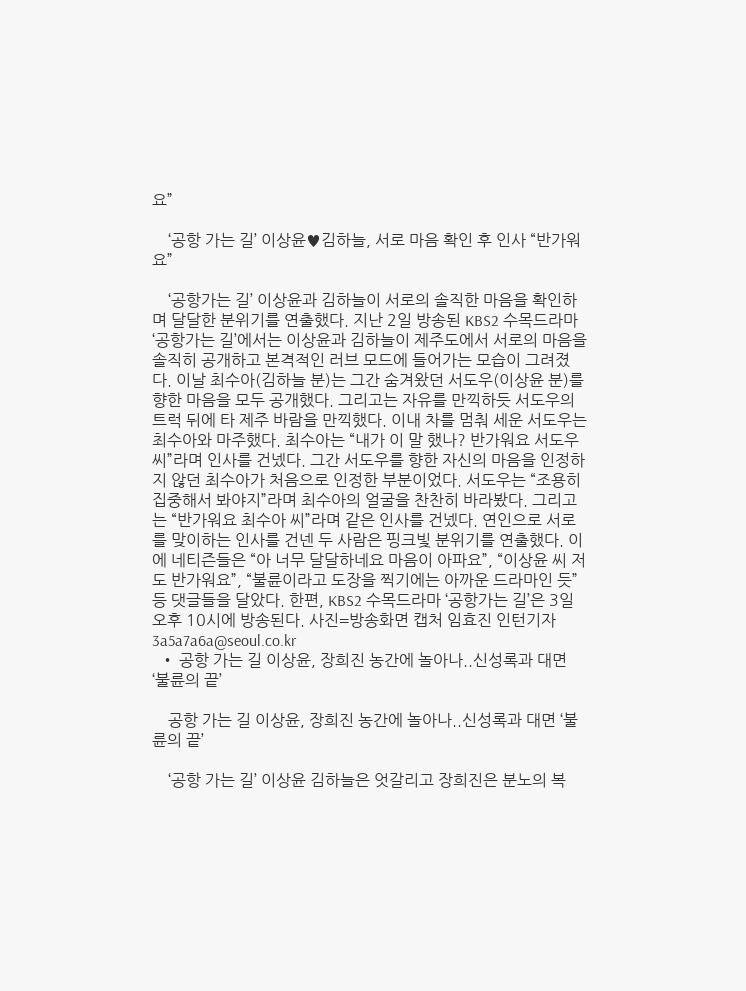요”

    ‘공항 가는 길’ 이상윤♥김하늘, 서로 마음 확인 후 인사 “반가워요”

    ‘공항가는 길’ 이상윤과 김하늘이 서로의 솔직한 마음을 확인하며 달달한 분위기를 연출했다. 지난 2일 방송된 KBS2 수목드라마 ‘공항가는 길’에서는 이상윤과 김하늘이 제주도에서 서로의 마음을 솔직히 공개하고 본격적인 러브 모드에 들어가는 모습이 그려졌다. 이날 최수아(김하늘 분)는 그간 숨겨왔던 서도우(이상윤 분)를 향한 마음을 모두 공개했다. 그리고는 자유를 만끽하듯 서도우의 트럭 뒤에 타 제주 바람을 만끽했다. 이내 차를 멈춰 세운 서도우는 최수아와 마주했다. 최수아는 “내가 이 말 했나? 반가워요 서도우 씨”라며 인사를 건넸다. 그간 서도우를 향한 자신의 마음을 인정하지 않던 최수아가 처음으로 인정한 부분이었다. 서도우는 “조용히 집중해서 봐야지”라며 최수아의 얼굴을 찬찬히 바라봤다. 그리고는 “반가워요 최수아 씨”라며 같은 인사를 건넸다. 연인으로 서로를 맞이하는 인사를 건넨 두 사람은 핑크빛 분위기를 연출했다. 이에 네티즌들은 “아 너무 달달하네요 마음이 아파요”, “이상윤 씨 저도 반가워요”, “불륜이라고 도장을 찍기에는 아까운 드라마인 듯” 등 댓글들을 달았다. 한편, KBS2 수목드라마 ‘공항가는 길’은 3일 오후 10시에 방송된다. 사진=방송화면 캡처 임효진 인턴기자 3a5a7a6a@seoul.co.kr
  • 공항 가는 길 이상윤, 장희진 농간에 놀아나..신성록과 대면 ‘불륜의 끝’

    공항 가는 길 이상윤, 장희진 농간에 놀아나..신성록과 대면 ‘불륜의 끝’

    ‘공항 가는 길’ 이상윤 김하늘은 엇갈리고 장희진은 분노의 복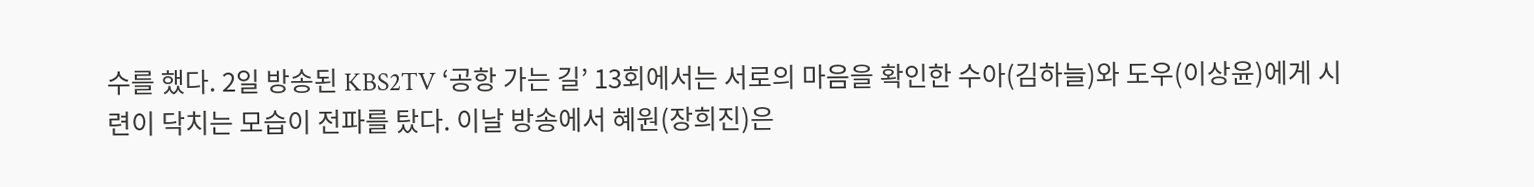수를 했다. 2일 방송된 KBS2TV ‘공항 가는 길’ 13회에서는 서로의 마음을 확인한 수아(김하늘)와 도우(이상윤)에게 시련이 닥치는 모습이 전파를 탔다. 이날 방송에서 혜원(장희진)은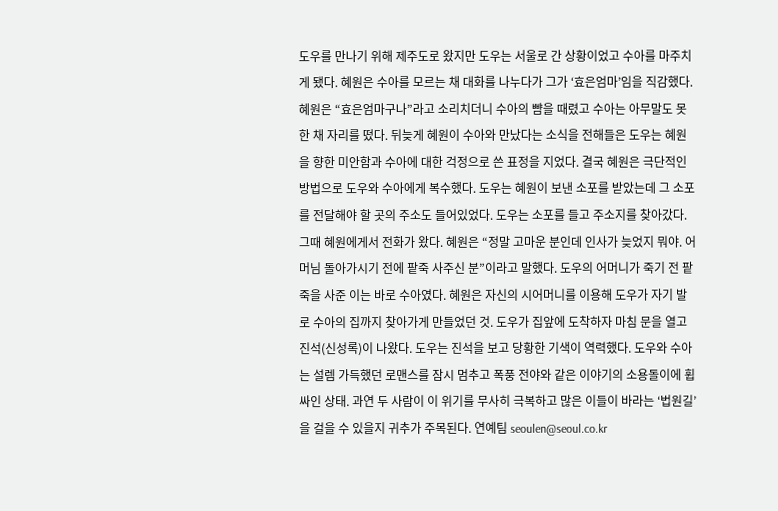도우를 만나기 위해 제주도로 왔지만 도우는 서울로 간 상황이었고 수아를 마주치게 됐다. 혜원은 수아를 모르는 채 대화를 나누다가 그가 ‘효은엄마’임을 직감했다. 혜원은 “효은엄마구나”라고 소리치더니 수아의 뺨을 때렸고 수아는 아무말도 못한 채 자리를 떴다. 뒤늦게 혜원이 수아와 만났다는 소식을 전해들은 도우는 혜원을 향한 미안함과 수아에 대한 걱정으로 쓴 표정을 지었다. 결국 혜원은 극단적인 방법으로 도우와 수아에게 복수했다. 도우는 혜원이 보낸 소포를 받았는데 그 소포를 전달해야 할 곳의 주소도 들어있었다. 도우는 소포를 들고 주소지를 찾아갔다. 그때 혜원에게서 전화가 왔다. 혜원은 “정말 고마운 분인데 인사가 늦었지 뭐야. 어머님 돌아가시기 전에 팥죽 사주신 분”이라고 말했다. 도우의 어머니가 죽기 전 팥죽을 사준 이는 바로 수아였다. 혜원은 자신의 시어머니를 이용해 도우가 자기 발로 수아의 집까지 찾아가게 만들었던 것. 도우가 집앞에 도착하자 마침 문을 열고 진석(신성록)이 나왔다. 도우는 진석을 보고 당황한 기색이 역력했다. 도우와 수아는 설렘 가득했던 로맨스를 잠시 멈추고 폭풍 전야와 같은 이야기의 소용돌이에 휩싸인 상태. 과연 두 사람이 이 위기를 무사히 극복하고 많은 이들이 바라는 ‘법원길’을 걸을 수 있을지 귀추가 주목된다. 연예팀 seoulen@seoul.co.kr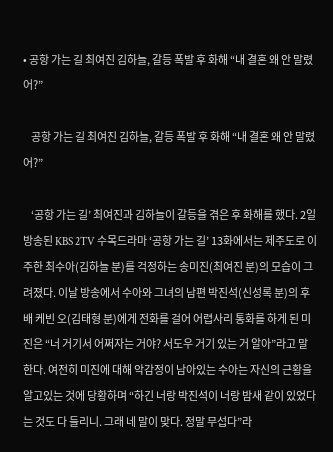• 공항 가는 길 최여진 김하늘, 갈등 폭발 후 화해 “내 결혼 왜 안 말렸어?”

    공항 가는 길 최여진 김하늘, 갈등 폭발 후 화해 “내 결혼 왜 안 말렸어?”

    ‘공항 가는 길’ 최여진과 김하늘이 갈등을 겪은 후 화해를 했다. 2일 방송된 KBS 2TV 수목드라마 ‘공항 가는 길’ 13화에서는 제주도로 이주한 최수아(김하늘 분)를 걱정하는 송미진(최여진 분)의 모습이 그려졌다. 이날 방송에서 수아와 그녀의 남편 박진석(신성록 분)의 후배 케빈 오(김태형 분)에게 전화를 걸어 어렵사리 통화를 하게 된 미진은 “너 거기서 어쩌자는 거야? 서도우 거기 있는 거 알아”라고 말한다. 여전히 미진에 대해 악감정이 남아있는 수아는 자신의 근황을 알고있는 것에 당황하며 “하긴 너랑 박진석이 너랑 밤새 같이 있었다는 것도 다 들리니. 그래 네 말이 맞다. 정말 무섭다”라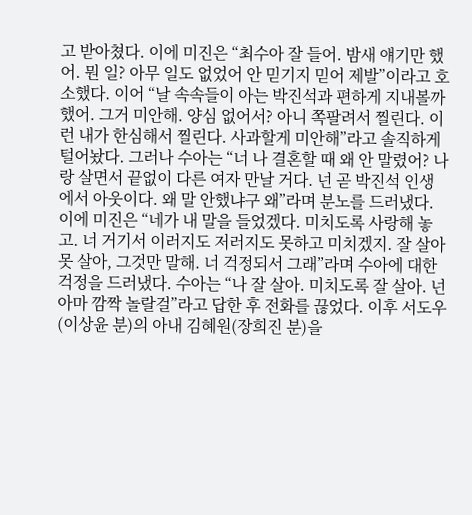고 받아쳤다. 이에 미진은 “최수아 잘 들어. 밤새 얘기만 했어. 뭔 일? 아무 일도 없었어 안 믿기지 믿어 제발”이라고 호소했다. 이어 “날 속속들이 아는 박진석과 편하게 지내볼까 했어. 그거 미안해. 양심 없어서? 아니 쪽팔려서 찔린다. 이런 내가 한심해서 찔린다. 사과할게 미안해”라고 솔직하게 털어놨다. 그러나 수아는 “너 나 결혼할 때 왜 안 말렸어? 나랑 살면서 끝없이 다른 여자 만날 거다. 넌 곧 박진석 인생에서 아웃이다. 왜 말 안했냐구 왜”라며 분노를 드러냈다. 이에 미진은 “네가 내 말을 들었겠다. 미치도록 사랑해 놓고. 너 거기서 이러지도 저러지도 못하고 미치겠지. 잘 살아 못 살아, 그것만 말해. 너 걱정되서 그래”라며 수아에 대한 걱정을 드러냈다. 수아는 “나 잘 살아. 미치도록 잘 살아. 넌 아마 깜짝 놀랄걸”라고 답한 후 전화를 끊었다. 이후 서도우(이상윤 분)의 아내 김혜원(장희진 분)을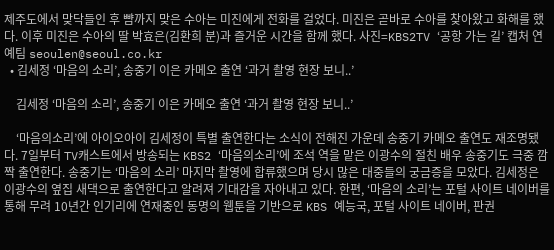제주도에서 맞닥들인 후 뺨까지 맞은 수아는 미진에게 전화를 걸었다. 미진은 곧바로 수아를 찾아왔고 화해를 했다. 이후 미진은 수아의 딸 박효은(김환희 분)과 즐거운 시간을 함께 했다. 사진=KBS2TV ‘공항 가는 길’ 캡처 연예팀 seoulen@seoul.co.kr
  • 김세정 ‘마음의 소리’, 송중기 이은 카메오 출연 ‘과거 촬영 현장 보니..’

    김세정 ‘마음의 소리’, 송중기 이은 카메오 출연 ‘과거 촬영 현장 보니..’

    ‘마음의소리’에 아이오아이 김세정이 특별 출연한다는 소식이 전해진 가운데 송중기 카메오 출연도 재조명됐다. 7일부터 TV캐스트에서 방송되는 KBS2 ‘마음의소리’에 조석 역을 맡은 이광수의 절친 배우 송중기도 극중 깜짝 출연한다. 송중기는 ‘마음의 소리’ 마지막 촬영에 합류했으며 당시 많은 대중들의 궁금증을 모았다. 김세정은 이광수의 옆집 새댁으로 출연한다고 알려져 기대감을 자아내고 있다. 한편, ‘마음의 소리’는 포털 사이트 네이버를 통해 무려 10년간 인기리에 연재중인 동명의 웹툰을 기반으로 KBS 예능국, 포털 사이트 네이버, 판권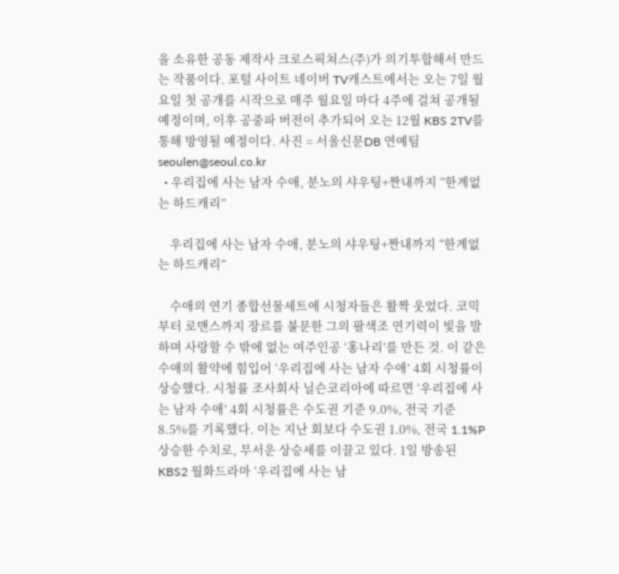을 소유한 공동 제작사 크로스픽쳐스(주)가 의기투합해서 만드는 작품이다. 포털 사이트 네이버 TV캐스트에서는 오는 7일 월요일 첫 공개를 시작으로 매주 월요일 마다 4주에 걸쳐 공개될 예정이며, 이후 공중파 버전이 추가되어 오는 12월 KBS 2TV를 통해 방영될 예정이다. 사진 = 서울신문DB 연예팀 seoulen@seoul.co.kr
  • 우리집에 사는 남자 수애, 분노의 샤우팅+짠내까지 “한계없는 하드캐리”

    우리집에 사는 남자 수애, 분노의 샤우팅+짠내까지 “한계없는 하드캐리”

    수애의 연기 종합선물세트에 시청자들은 활짝 웃었다. 코믹부터 로맨스까지 장르를 불문한 그의 팔색조 연기력이 빛을 발하며 사랑할 수 밖에 없는 여주인공 ‘홍나리’를 만든 것. 이 같은 수애의 활약에 힘입어 ‘우리집에 사는 남자 수애’ 4회 시청률이 상승했다. 시청률 조사회사 닐슨코리아에 따르면 ‘우리집에 사는 남자 수애’ 4회 시청률은 수도권 기준 9.0%, 전국 기준 8.5%를 기록했다. 이는 지난 회보다 수도권 1.0%, 전국 1.1%P 상승한 수치로, 무서운 상승세를 이끌고 있다. 1일 방송된 KBS2 월화드라마 ‘우리집에 사는 남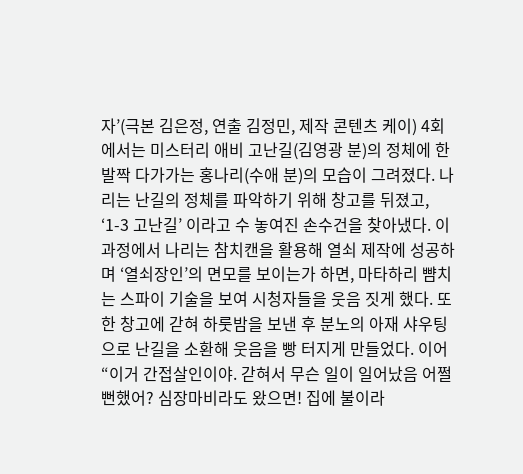자’(극본 김은정, 연출 김정민, 제작 콘텐츠 케이) 4회에서는 미스터리 애비 고난길(김영광 분)의 정체에 한 발짝 다가가는 홍나리(수애 분)의 모습이 그려졌다. 나리는 난길의 정체를 파악하기 위해 창고를 뒤졌고, ‘1-3 고난길’ 이라고 수 놓여진 손수건을 찾아냈다. 이 과정에서 나리는 참치캔을 활용해 열쇠 제작에 성공하며 ‘열쇠장인’의 면모를 보이는가 하면, 마타하리 뺨치는 스파이 기술을 보여 시청자들을 웃음 짓게 했다. 또한 창고에 갇혀 하룻밤을 보낸 후 분노의 아재 샤우팅으로 난길을 소환해 웃음을 빵 터지게 만들었다. 이어 “이거 간접살인이야. 갇혀서 무슨 일이 일어났음 어쩔 뻔했어? 심장마비라도 왔으면! 집에 불이라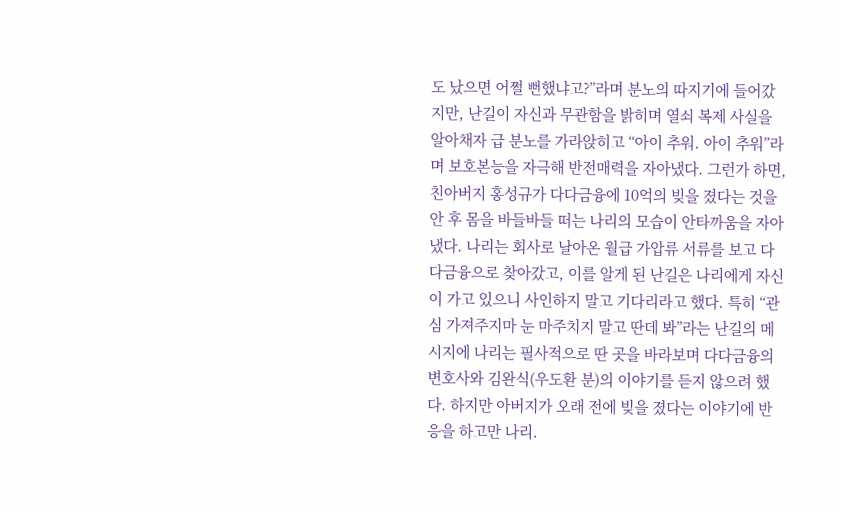도 났으면 어쩔 뻔했냐고?”라며 분노의 따지기에 들어갔지만, 난길이 자신과 무관함을 밝히며 열쇠 복제 사실을 알아채자 급 분노를 가라앉히고 “아이 추워. 아이 추워”라며 보호본능을 자극해 반전매력을 자아냈다. 그런가 하면, 친아버지 홍성규가 다다금융에 10억의 빚을 졌다는 것을 안 후 몸을 바들바들 떠는 나리의 모습이 안타까움을 자아냈다. 나리는 회사로 날아온 월급 가압류 서류를 보고 다다금융으로 찾아갔고, 이를 알게 된 난길은 나리에게 자신이 가고 있으니 사인하지 말고 기다리라고 했다. 특히 “관심 가져주지마 눈 마주치지 말고 딴데 봐”라는 난길의 메시지에 나리는 필사적으로 딴 곳을 바라보며 다다금융의 변호사와 김완식(우도환 분)의 이야기를 듣지 않으려 했다. 하지만 아버지가 오래 전에 빚을 졌다는 이야기에 반응을 하고만 나리.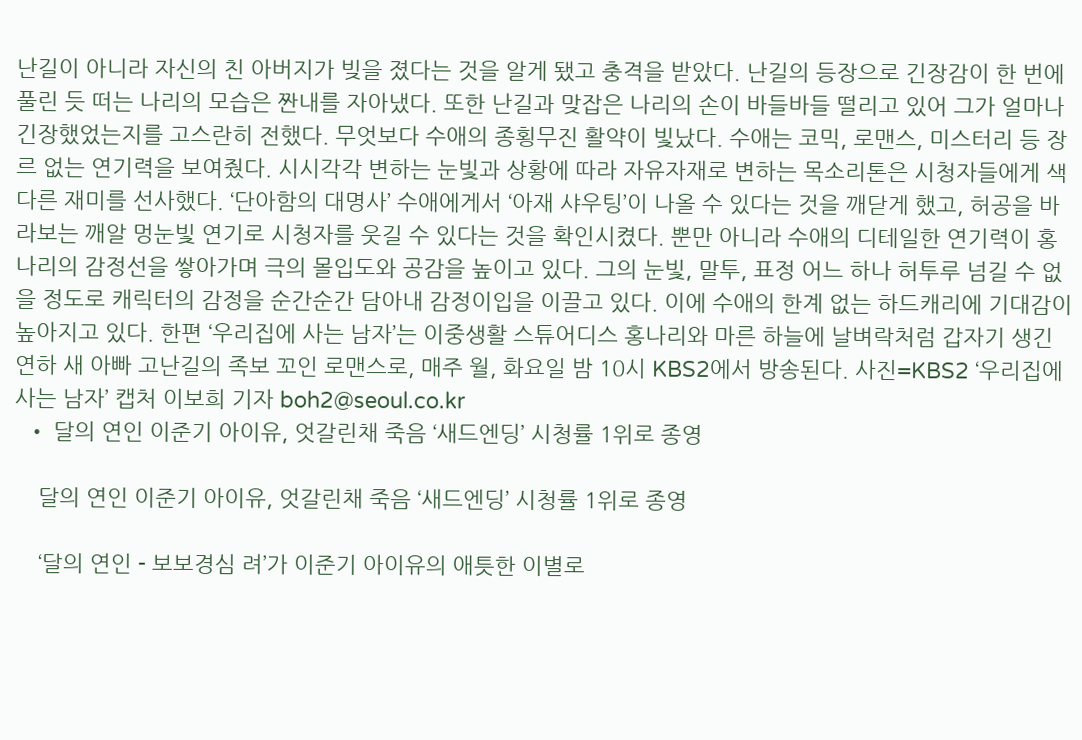난길이 아니라 자신의 친 아버지가 빚을 졌다는 것을 알게 됐고 충격을 받았다. 난길의 등장으로 긴장감이 한 번에 풀린 듯 떠는 나리의 모습은 짠내를 자아냈다. 또한 난길과 맞잡은 나리의 손이 바들바들 떨리고 있어 그가 얼마나 긴장했었는지를 고스란히 전했다. 무엇보다 수애의 종횡무진 활약이 빛났다. 수애는 코믹, 로맨스, 미스터리 등 장르 없는 연기력을 보여줬다. 시시각각 변하는 눈빛과 상황에 따라 자유자재로 변하는 목소리톤은 시청자들에게 색다른 재미를 선사했다. ‘단아함의 대명사’ 수애에게서 ‘아재 샤우팅’이 나올 수 있다는 것을 깨닫게 했고, 허공을 바라보는 깨알 멍눈빛 연기로 시청자를 웃길 수 있다는 것을 확인시켰다. 뿐만 아니라 수애의 디테일한 연기력이 홍나리의 감정선을 쌓아가며 극의 몰입도와 공감을 높이고 있다. 그의 눈빛, 말투, 표정 어느 하나 허투루 넘길 수 없을 정도로 캐릭터의 감정을 순간순간 담아내 감정이입을 이끌고 있다. 이에 수애의 한계 없는 하드캐리에 기대감이 높아지고 있다. 한편 ‘우리집에 사는 남자’는 이중생활 스튜어디스 홍나리와 마른 하늘에 날벼락처럼 갑자기 생긴 연하 새 아빠 고난길의 족보 꼬인 로맨스로, 매주 월, 화요일 밤 10시 KBS2에서 방송된다. 사진=KBS2 ‘우리집에 사는 남자’ 캡처 이보희 기자 boh2@seoul.co.kr
  • 달의 연인 이준기 아이유, 엇갈린채 죽음 ‘새드엔딩’ 시청률 1위로 종영

    달의 연인 이준기 아이유, 엇갈린채 죽음 ‘새드엔딩’ 시청률 1위로 종영

    ‘달의 연인 - 보보경심 려’가 이준기 아이유의 애틋한 이별로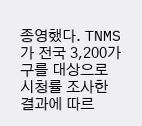종영했다. TNMS가 전국 3,200가구를 대상으로 시청률 조사한 결과에 따르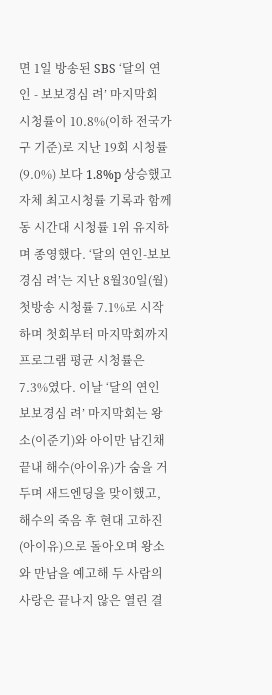면 1일 방송된 SBS ‘달의 연인 - 보보경심 려’ 마지막회 시청률이 10.8%(이하 전국가구 기준)로 지난 19회 시청률(9.0%) 보다 1.8%p 상승했고 자체 최고시청률 기록과 함께 동 시간대 시청률 1위 유지하며 종영했다. ‘달의 연인-보보경심 려’는 지난 8월30일(월) 첫방송 시청률 7.1%로 시작하며 첫회부터 마지막회까지 프로그램 평균 시청률은 7.3%였다. 이날 ‘달의 연인 보보경심 려’ 마지막회는 왕소(이준기)와 아이만 남긴채 끝내 해수(아이유)가 숨을 거두며 새드엔딩을 맞이했고, 해수의 죽음 후 현대 고하진(아이유)으로 돌아오며 왕소와 만남을 예고해 두 사람의 사랑은 끝나지 않은 열린 결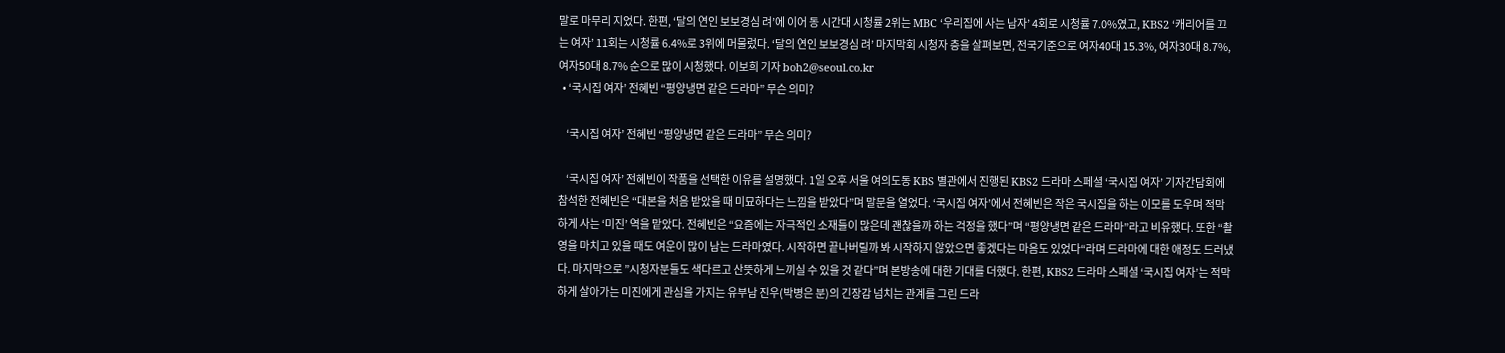말로 마무리 지었다. 한편, ‘달의 연인 보보경심 려’에 이어 동 시간대 시청률 2위는 MBC ‘우리집에 사는 남자’ 4회로 시청률 7.0%였고, KBS2 ‘캐리어를 끄는 여자’ 11회는 시청률 6.4%로 3위에 머물렀다. ‘달의 연인 보보경심 려’ 마지막회 시청자 층을 살펴보면, 전국기준으로 여자40대 15.3%, 여자30대 8.7%, 여자50대 8.7% 순으로 많이 시청했다. 이보희 기자 boh2@seoul.co.kr
  • ‘국시집 여자’ 전혜빈 “평양냉면 같은 드라마” 무슨 의미?

    ‘국시집 여자’ 전혜빈 “평양냉면 같은 드라마” 무슨 의미?

    ‘국시집 여자’ 전혜빈이 작품을 선택한 이유를 설명했다. 1일 오후 서울 여의도동 KBS 별관에서 진행된 KBS2 드라마 스페셜 ‘국시집 여자’ 기자간담회에 참석한 전혜빈은 “대본을 처음 받았을 때 미묘하다는 느낌을 받았다”며 말문을 열었다. ‘국시집 여자’에서 전혜빈은 작은 국시집을 하는 이모를 도우며 적막하게 사는 ‘미진’ 역을 맡았다. 전혜빈은 “요즘에는 자극적인 소재들이 많은데 괜찮을까 하는 걱정을 했다”며 “평양냉면 같은 드라마”라고 비유했다. 또한 “촬영을 마치고 있을 때도 여운이 많이 남는 드라마였다. 시작하면 끝나버릴까 봐 시작하지 않았으면 좋겠다는 마음도 있었다“라며 드라마에 대한 애정도 드러냈다. 마지막으로 ”시청자분들도 색다르고 산뜻하게 느끼실 수 있을 것 같다”며 본방송에 대한 기대를 더했다. 한편, KBS2 드라마 스페셜 ‘국시집 여자’는 적막하게 살아가는 미진에게 관심을 가지는 유부남 진우(박병은 분)의 긴장감 넘치는 관계를 그린 드라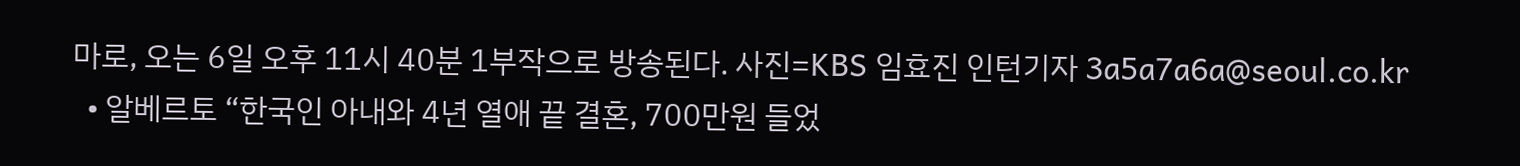마로, 오는 6일 오후 11시 40분 1부작으로 방송된다. 사진=KBS 임효진 인턴기자 3a5a7a6a@seoul.co.kr
  • 알베르토 “한국인 아내와 4년 열애 끝 결혼, 700만원 들었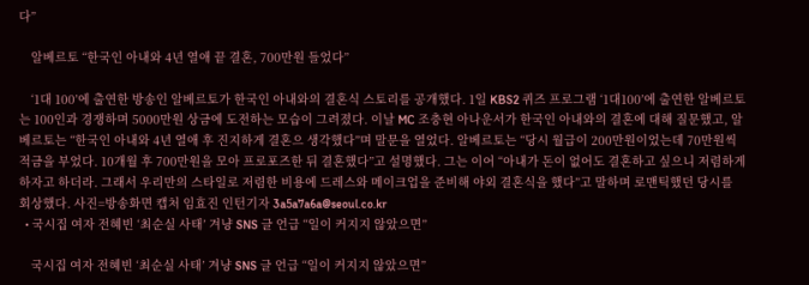다”

    알베르토 “한국인 아내와 4년 열애 끝 결혼, 700만원 들었다”

    ‘1대 100’에 출연한 방송인 알베르토가 한국인 아내와의 결혼식 스토리를 공개했다. 1일 KBS2 퀴즈 프로그램 ‘1대100’에 출연한 알베르토는 100인과 경쟁하며 5000만원 상금에 도전하는 모습이 그려졌다. 이날 MC 조충현 아나운서가 한국인 아내와의 결혼에 대해 질문했고, 알베르토는 “한국인 아내와 4년 열애 후 진지하게 결혼으 생각했다”며 말문을 열었다. 알베르토는 “당시 월급이 200만원이었는데 70만원씩 적금을 부었다. 10개월 후 700만원을 모아 프로포즈한 뒤 결혼했다”고 설명했다. 그는 이어 “아내가 돈이 없어도 결혼하고 싶으니 저렴하게 하자고 하더라. 그래서 우리만의 스타일로 저렴한 비용에 드레스와 메이크업을 준비해 야외 결혼식을 했다”고 말하며 로맨틱했던 당시를 회상했다. 사진=방송화면 캡처 임효진 인턴기자 3a5a7a6a@seoul.co.kr
  • 국시집 여자 전혜빈 ‘최순실 사태’ 겨냥 SNS 글 언급 “일이 커지지 않았으면”

    국시집 여자 전혜빈 ‘최순실 사태’ 겨냥 SNS 글 언급 “일이 커지지 않았으면”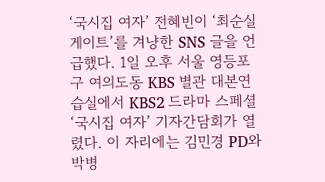‘국시집 여자’ 전혜빈이 ‘최순실 게이트’를 겨냥한 SNS 글을 언급했다. 1일 오후 서울 영등포구 여의도동 KBS 별관 대본연습실에서 KBS2 드라마 스페셜 ‘국시집 여자’ 기자간담회가 열렸다. 이 자리에는 김민경 PD와 박병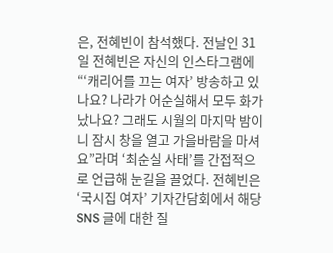은, 전혜빈이 참석했다. 전날인 31일 전혜빈은 자신의 인스타그램에 “‘캐리어를 끄는 여자’ 방송하고 있나요? 나라가 어순실해서 모두 화가 났나요? 그래도 시월의 마지막 밤이니 잠시 창을 열고 가을바람을 마셔요”라며 ‘최순실 사태’를 간접적으로 언급해 눈길을 끌었다. 전혜빈은 ‘국시집 여자’ 기자간담회에서 해당 SNS 글에 대한 질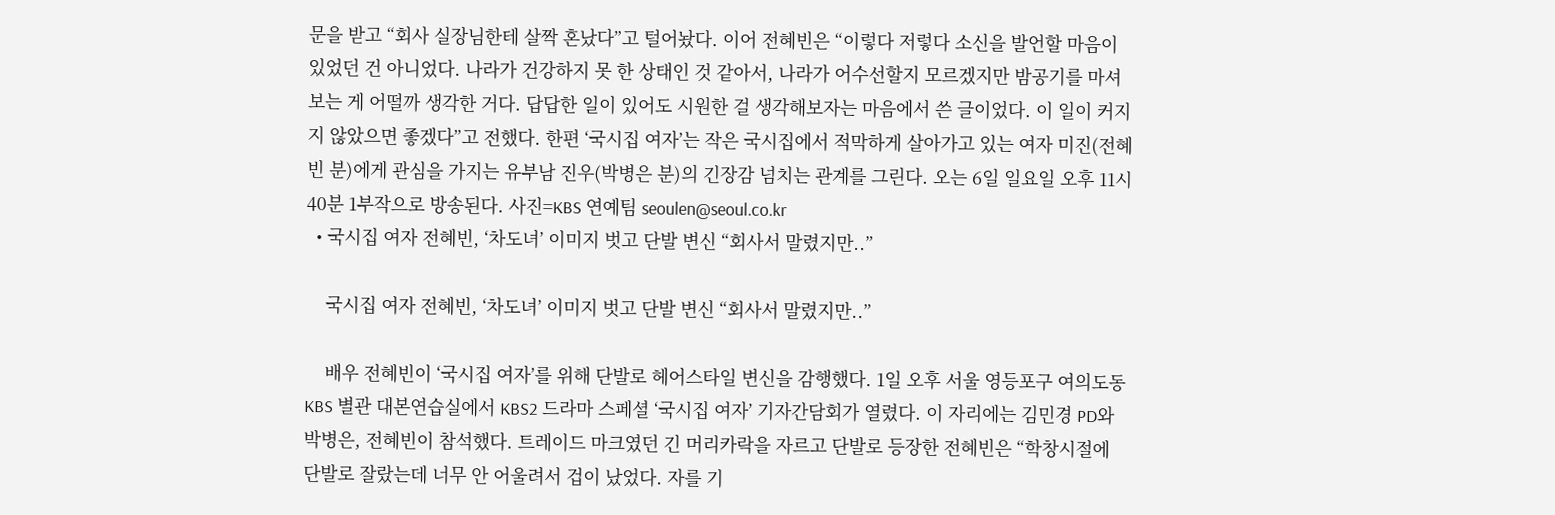문을 받고 “회사 실장님한테 살짝 혼났다”고 털어놨다. 이어 전혜빈은 “이렇다 저렇다 소신을 발언할 마음이 있었던 건 아니었다. 나라가 건강하지 못 한 상태인 것 같아서, 나라가 어수선할지 모르겠지만 밤공기를 마셔보는 게 어떨까 생각한 거다. 답답한 일이 있어도 시원한 걸 생각해보자는 마음에서 쓴 글이었다. 이 일이 커지지 않았으면 좋겠다”고 전했다. 한편 ‘국시집 여자’는 작은 국시집에서 적막하게 살아가고 있는 여자 미진(전혜빈 분)에게 관심을 가지는 유부남 진우(박병은 분)의 긴장감 넘치는 관계를 그린다. 오는 6일 일요일 오후 11시40분 1부작으로 방송된다. 사진=KBS 연예팀 seoulen@seoul.co.kr
  • 국시집 여자 전혜빈, ‘차도녀’ 이미지 벗고 단발 변신 “회사서 말렸지만..”

    국시집 여자 전혜빈, ‘차도녀’ 이미지 벗고 단발 변신 “회사서 말렸지만..”

    배우 전혜빈이 ‘국시집 여자’를 위해 단발로 헤어스타일 변신을 감행했다. 1일 오후 서울 영등포구 여의도동 KBS 별관 대본연습실에서 KBS2 드라마 스페셜 ‘국시집 여자’ 기자간담회가 열렸다. 이 자리에는 김민경 PD와 박병은, 전혜빈이 참석했다. 트레이드 마크였던 긴 머리카락을 자르고 단발로 등장한 전혜빈은 “학창시절에 단발로 잘랐는데 너무 안 어울려서 겁이 났었다. 자를 기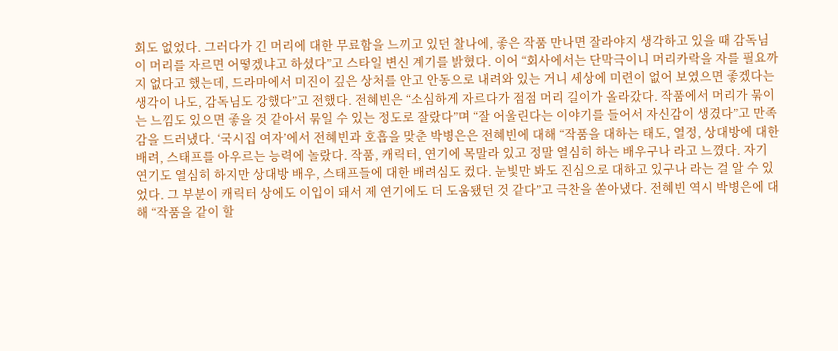회도 없었다. 그러다가 긴 머리에 대한 무료함을 느끼고 있던 찰나에, 좋은 작품 만나면 잘라야지 생각하고 있을 때 감독님이 머리를 자르면 어떻겠냐고 하셨다”고 스타일 변신 계기를 밝혔다. 이어 “회사에서는 단막극이니 머리카락을 자를 필요까지 없다고 했는데, 드라마에서 미진이 깊은 상처를 안고 안동으로 내려와 있는 거니 세상에 미련이 없어 보였으면 좋겠다는 생각이 나도, 감독님도 강했다”고 전했다. 전혜빈은 “소심하게 자르다가 점점 머리 길이가 올라갔다. 작품에서 머리가 묶이는 느낌도 있으면 좋을 것 같아서 묶일 수 있는 정도로 잘랐다”며 “잘 어울린다는 이야기를 들어서 자신감이 생겼다”고 만족감을 드러냈다. ‘국시집 여자’에서 전혜빈과 호흡을 맞춘 박병은은 전혜빈에 대해 “작품을 대하는 태도, 열정, 상대방에 대한 배려, 스태프를 아우르는 능력에 놀랐다. 작품, 캐릭터, 연기에 목말라 있고 정말 열심히 하는 배우구나 라고 느꼈다. 자기 연기도 열심히 하지만 상대방 배우, 스태프들에 대한 배려심도 컸다. 눈빛만 봐도 진심으로 대하고 있구나 라는 걸 알 수 있었다. 그 부분이 캐릭터 상에도 이입이 돼서 제 연기에도 더 도움됐던 것 같다”고 극찬을 쏟아냈다. 전혜빈 역시 박병은에 대해 “작품을 같이 할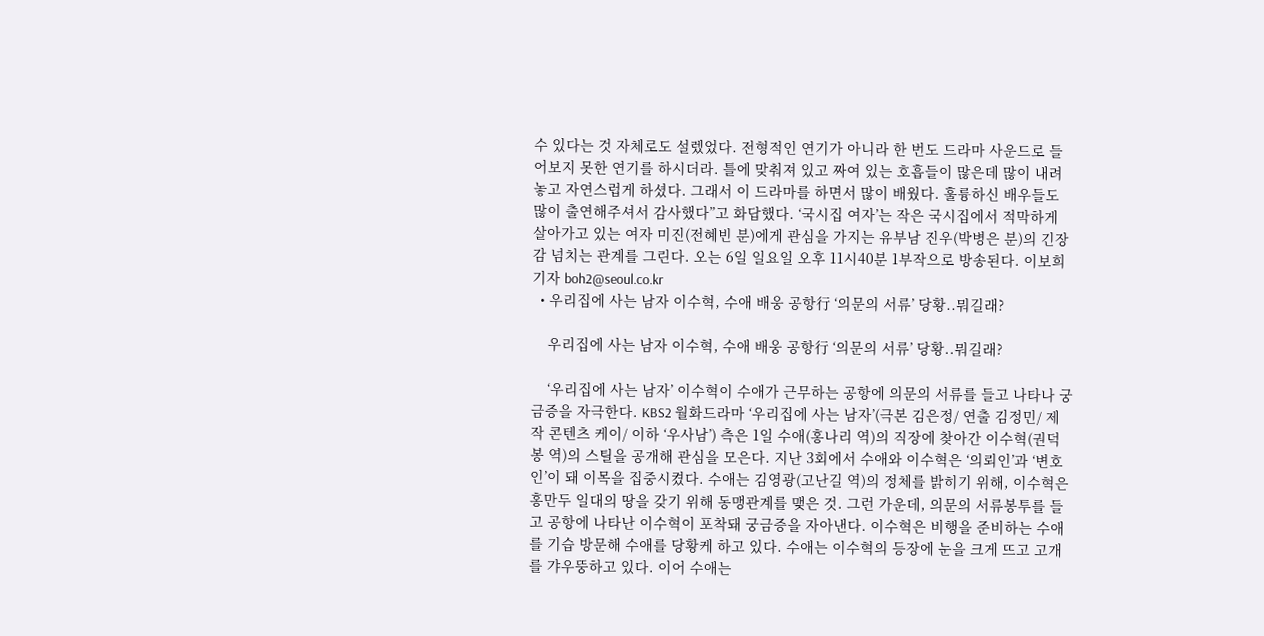수 있다는 것 자체로도 설렜었다. 전형적인 연기가 아니라 한 번도 드라마 사운드로 들어보지 못한 연기를 하시더라. 틀에 맞춰져 있고 짜여 있는 호흡들이 많은데 많이 내려놓고 자연스럽게 하셨다. 그래서 이 드라마를 하면서 많이 배웠다. 훌륭하신 배우들도 많이 출연해주셔서 감사했다”고 화답했다. ‘국시집 여자’는 작은 국시집에서 적막하게 살아가고 있는 여자 미진(전혜빈 분)에게 관심을 가지는 유부남 진우(박병은 분)의 긴장감 넘치는 관계를 그린다. 오는 6일 일요일 오후 11시40분 1부작으로 방송된다. 이보희 기자 boh2@seoul.co.kr
  • 우리집에 사는 남자 이수혁, 수애 배웅 공항行 ‘의문의 서류’ 당황..뭐길래?

    우리집에 사는 남자 이수혁, 수애 배웅 공항行 ‘의문의 서류’ 당황..뭐길래?

    ‘우리집에 사는 남자’ 이수혁이 수애가 근무하는 공항에 의문의 서류를 들고 나타나 궁금증을 자극한다. KBS2 월화드라마 ‘우리집에 사는 남자’(극본 김은정/ 연출 김정민/ 제작 콘텐츠 케이/ 이하 ‘우사남’) 측은 1일 수애(홍나리 역)의 직장에 찾아간 이수혁(권덕봉 역)의 스틸을 공개해 관심을 모은다. 지난 3회에서 수애와 이수혁은 ‘의뢰인’과 ‘변호인’이 돼 이목을 집중시켰다. 수애는 김영광(고난길 역)의 정체를 밝히기 위해, 이수혁은 홍만두 일대의 땅을 갖기 위해 동맹관계를 맺은 것. 그런 가운데, 의문의 서류봉투를 들고 공항에 나타난 이수혁이 포착돼 궁금증을 자아낸다. 이수혁은 비행을 준비하는 수애를 기습 방문해 수애를 당황케 하고 있다. 수애는 이수혁의 등장에 눈을 크게 뜨고 고개를 갸우뚱하고 있다. 이어 수애는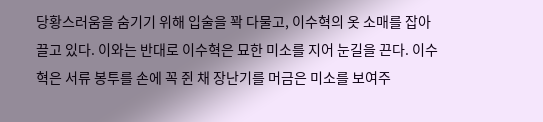당황스러움을 숨기기 위해 입술을 꽉 다물고, 이수혁의 옷 소매를 잡아 끌고 있다. 이와는 반대로 이수혁은 묘한 미소를 지어 눈길을 끈다. 이수혁은 서류 봉투를 손에 꼭 쥔 채 장난기를 머금은 미소를 보여주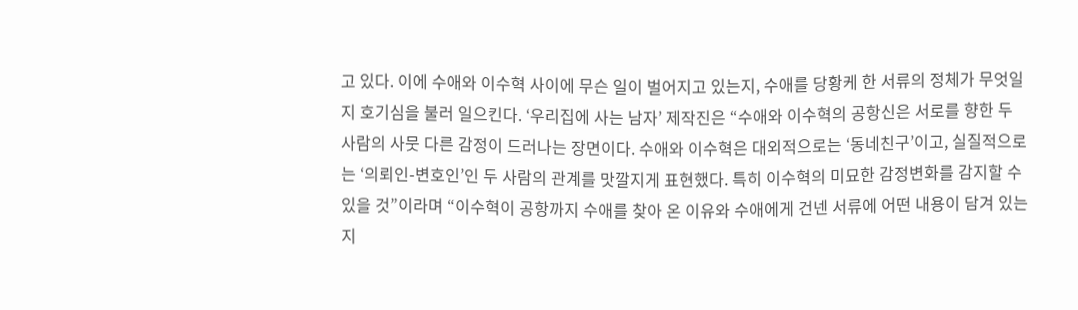고 있다. 이에 수애와 이수혁 사이에 무슨 일이 벌어지고 있는지, 수애를 당황케 한 서류의 정체가 무엇일지 호기심을 불러 일으킨다. ‘우리집에 사는 남자’ 제작진은 “수애와 이수혁의 공항신은 서로를 향한 두 사람의 사뭇 다른 감정이 드러나는 장면이다. 수애와 이수혁은 대외적으로는 ‘동네친구’이고, 실질적으로는 ‘의뢰인-변호인’인 두 사람의 관계를 맛깔지게 표현했다. 특히 이수혁의 미묘한 감정변화를 감지할 수 있을 것”이라며 “이수혁이 공항까지 수애를 찾아 온 이유와 수애에게 건넨 서류에 어떤 내용이 담겨 있는지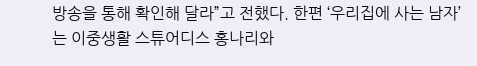방송을 통해 확인해 달라”고 전했다. 한편 ‘우리집에 사는 남자’는 이중생활 스튜어디스 홍나리와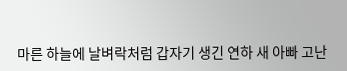마른 하늘에 날벼락처럼 갑자기 생긴 연하 새 아빠 고난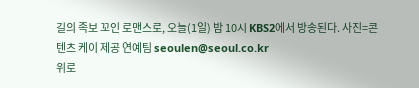길의 족보 꼬인 로맨스로, 오늘(1일) 밤 10시 KBS2에서 방송된다. 사진=콘텐츠 케이 제공 연예팀 seoulen@seoul.co.kr
위로